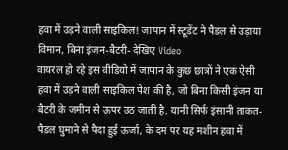हवा में उड़ने वाली साइकिल! जापान में स्टूडेंट ने पैडल से उड़ाया विमान, बिना इंजन-बैटरी- देखिए Video
वायरल हो रहे इस वीडियो में जापान के कुछ छात्रों ने एक ऐसी हवा में उड़ने वाली साइकिल पेश की है, जो बिना किसी इंजन या बैटरी के जमीन से ऊपर उठ जाती है. यानी सिर्फ इंसानी ताकत- पैडल घुमाने से पैदा हुई ऊर्जा, के दम पर यह मशीन हवा में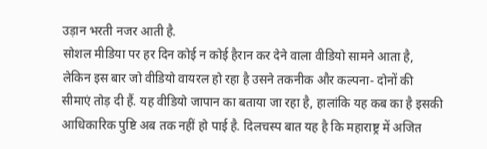उड़ान भरती नजर आती है.
सोशल मीडिया पर हर दिन कोई न कोई हैरान कर देने वाला वीडियो सामने आता है, लेकिन इस बार जो वीडियो वायरल हो रहा है उसने तकनीक और कल्पना- दोनों की सीमाएं तोड़ दी हैं. यह वीडियो जापान का बताया जा रहा है, हालांकि यह कब का है इसकी आधिकारिक पुष्टि अब तक नहीं हो पाई है. दिलचस्प बात यह है कि महाराष्ट्र में अजित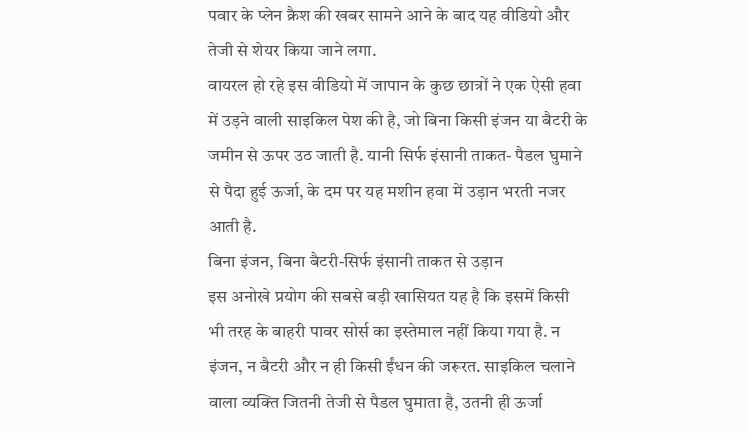पवार के प्लेन क्रैश की खबर सामने आने के बाद यह वीडियो और तेजी से शेयर किया जाने लगा.
वायरल हो रहे इस वीडियो में जापान के कुछ छात्रों ने एक ऐसी हवा में उड़ने वाली साइकिल पेश की है, जो बिना किसी इंजन या बैटरी के जमीन से ऊपर उठ जाती है. यानी सिर्फ इंसानी ताकत- पैडल घुमाने से पैदा हुई ऊर्जा, के दम पर यह मशीन हवा में उड़ान भरती नजर आती है.
बिना इंजन, बिना बैटरी-सिर्फ इंसानी ताकत से उड़ान
इस अनोखे प्रयोग की सबसे बड़ी खासियत यह है कि इसमें किसी भी तरह के बाहरी पावर सोर्स का इस्तेमाल नहीं किया गया है. न इंजन, न बैटरी और न ही किसी ईंधन की जरूरत. साइकिल चलाने वाला व्यक्ति जितनी तेजी से पैडल घुमाता है, उतनी ही ऊर्जा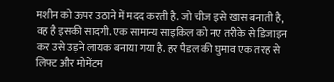मशीन को ऊपर उठाने में मदद करती है. जो चीज इसे खास बनाती है, वह है इसकी सादगी. एक सामान्य साइकिल को नए तरीके से डिजाइन कर उसे उड़ने लायक बनाया गया है. हर पैडल की घुमाव एक तरह से लिफ्ट और मोमेंटम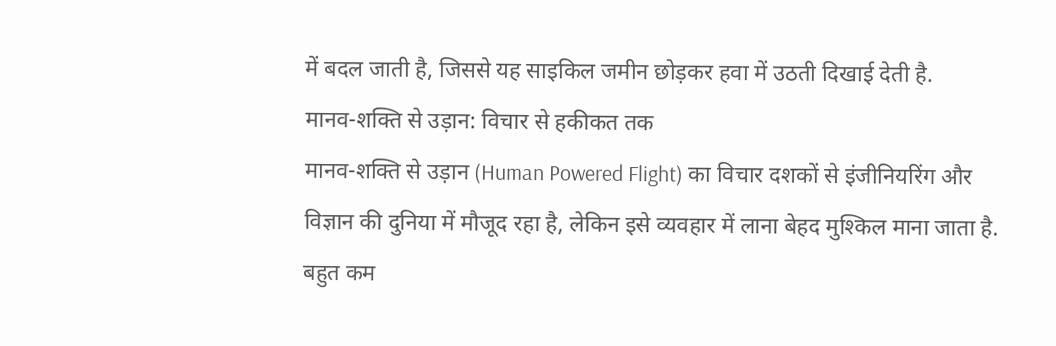में बदल जाती है, जिससे यह साइकिल जमीन छोड़कर हवा में उठती दिखाई देती है.
मानव-शक्ति से उड़ान: विचार से हकीकत तक
मानव-शक्ति से उड़ान (Human Powered Flight) का विचार दशकों से इंजीनियरिंग और विज्ञान की दुनिया में मौजूद रहा है, लेकिन इसे व्यवहार में लाना बेहद मुश्किल माना जाता है. बहुत कम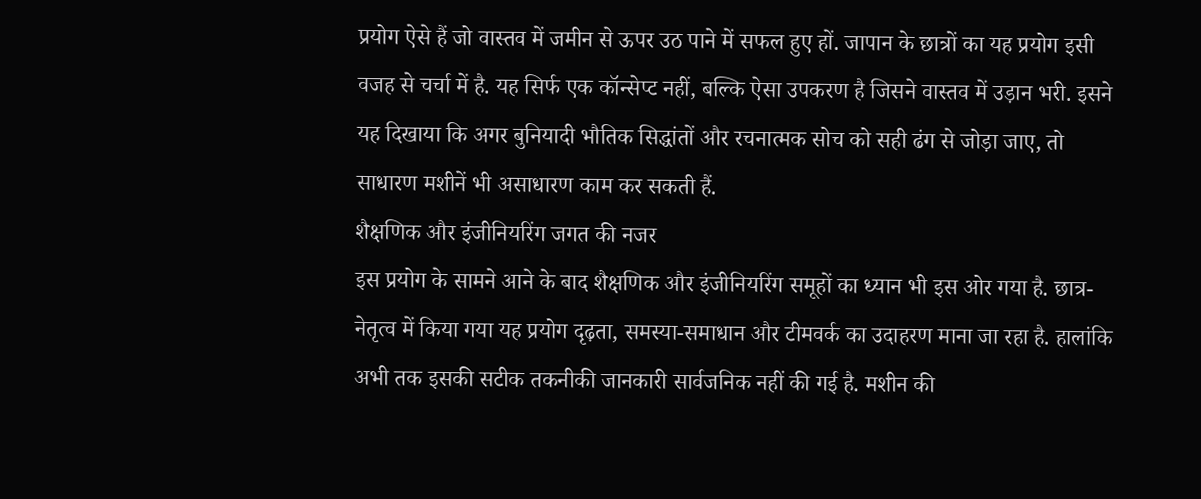प्रयोग ऐसे हैं जो वास्तव में जमीन से ऊपर उठ पाने में सफल हुए हों. जापान के छात्रों का यह प्रयोग इसी वजह से चर्चा में है. यह सिर्फ एक कॉन्सेप्ट नहीं, बल्कि ऐसा उपकरण है जिसने वास्तव में उड़ान भरी. इसने यह दिखाया कि अगर बुनियादी भौतिक सिद्धांतों और रचनात्मक सोच को सही ढंग से जोड़ा जाए, तो साधारण मशीनें भी असाधारण काम कर सकती हैं.
शैक्षणिक और इंजीनियरिंग जगत की नजर
इस प्रयोग के सामने आने के बाद शैक्षणिक और इंजीनियरिंग समूहों का ध्यान भी इस ओर गया है. छात्र-नेतृत्व में किया गया यह प्रयोग दृढ़ता, समस्या-समाधान और टीमवर्क का उदाहरण माना जा रहा है. हालांकि अभी तक इसकी सटीक तकनीकी जानकारी सार्वजनिक नहीं की गई है. मशीन की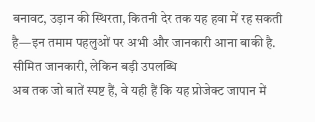बनावट, उड़ान की स्थिरता, कितनी देर तक यह हवा में रह सकती है—इन तमाम पहलुओं पर अभी और जानकारी आना बाकी है.
सीमित जानकारी, लेकिन बड़ी उपलब्धि
अब तक जो बातें स्पष्ट हैं, वे यही हैं कि यह प्रोजेक्ट जापान में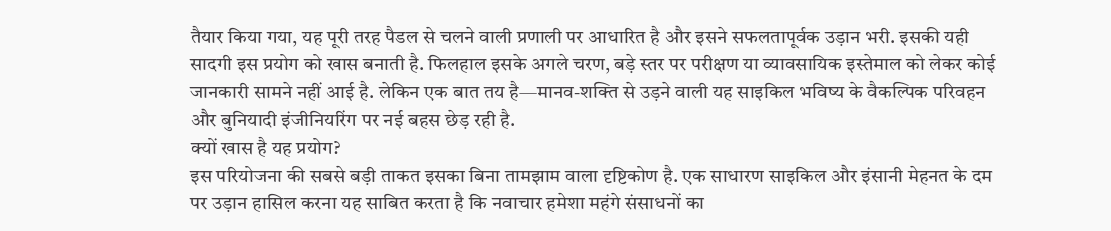तैयार किया गया, यह पूरी तरह पैडल से चलने वाली प्रणाली पर आधारित है और इसने सफलतापूर्वक उड़ान भरी. इसकी यही सादगी इस प्रयोग को खास बनाती है. फिलहाल इसके अगले चरण, बड़े स्तर पर परीक्षण या व्यावसायिक इस्तेमाल को लेकर कोई जानकारी सामने नहीं आई है. लेकिन एक बात तय है—मानव-शक्ति से उड़ने वाली यह साइकिल भविष्य के वैकल्पिक परिवहन और बुनियादी इंजीनियरिंग पर नई बहस छेड़ रही है.
क्यों खास है यह प्रयोग?
इस परियोजना की सबसे बड़ी ताकत इसका बिना तामझाम वाला दृष्टिकोण है. एक साधारण साइकिल और इंसानी मेहनत के दम पर उड़ान हासिल करना यह साबित करता है कि नवाचार हमेशा महंगे संसाधनों का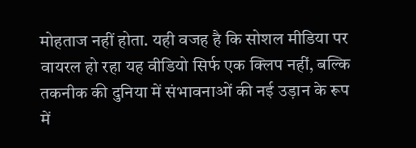मोहताज नहीं होता. यही वजह है कि सोशल मीडिया पर वायरल हो रहा यह वीडियो सिर्फ एक क्लिप नहीं, बल्कि तकनीक की दुनिया में संभावनाओं की नई उड़ान के रूप में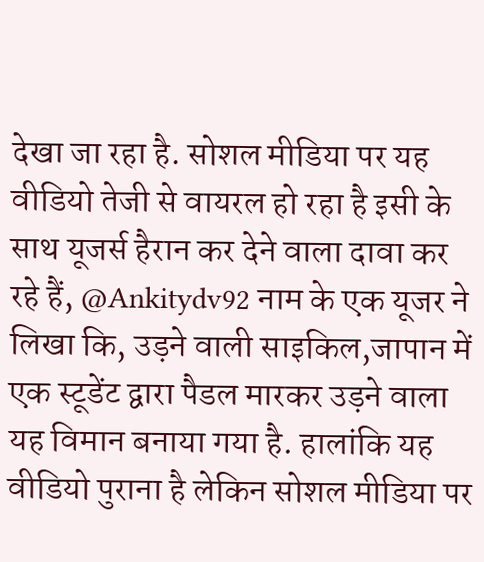देखा जा रहा है. सोशल मीडिया पर यह वीडियो तेजी से वायरल हो रहा है इसी के साथ यूजर्स हैरान कर देने वाला दावा कर रहे हैं, @Ankitydv92 नाम के एक यूजर ने लिखा कि, उड़ने वाली साइकिल,जापान में एक स्टूडेंट द्वारा पैडल मारकर उड़ने वाला यह विमान बनाया गया है. हालांकि यह वीडियो पुराना है लेकिन सोशल मीडिया पर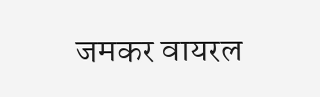जमकर वायरल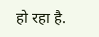हो रहा है.